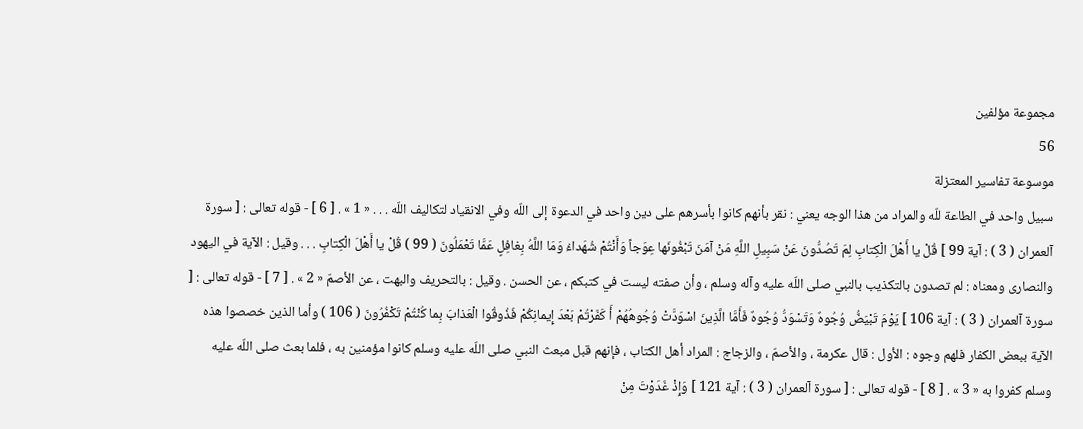مجموعة مؤلفين
56
موسوعة تفاسير المعتزلة
سبيل واحد في الطاعة للّه والمراد من هذا الوجه يعني : نقر بأنهم كانوا بأسرهم على دين واحد في الدعوة إلى اللّه وفي الانقياد لتكاليف اللّه . . . « 1 » . [ 6 ] - قوله تعالى : [ سورة آلعمران ( 3 ) : آية 99 ] قُلْ يا أَهْلَ الْكِتابِ لِمَ تَصُدُّونَ عَنْ سَبِيلِ اللَّهِ مَنْ آمَنَ تَبْغُونَها عِوَجاً وَأَنْتُمْ شُهَداءُ وَمَا اللَّهُ بِغافِلٍ عَمَّا تَعْمَلُونَ ( 99 ) قُلْ يا أَهْلَ الْكِتابِ . . . وقيل : الآية في اليهود والنصارى ومعناه : لم تصدون بالتكذيب بالنبي صلى اللّه عليه وآله وسلم ، وأن صفته ليست في كتبكم ، عن الحسن . وقيل : بالتحريف والبهت ، عن الأصمّ « 2 » . [ 7 ] - قوله تعالى : [ سورة آلعمران ( 3 ) : آية 106 ] يَوْمَ تَبْيَضُّ وُجُوهٌ وَتَسْوَدُّ وُجُوهٌ فَأَمَّا الَّذِينَ اسْوَدَّتْ وُجُوهُهُمْ أَ كَفَرْتُمْ بَعْدَ إِيمانِكُمْ فَذُوقُوا الْعَذابَ بِما كُنْتُمْ تَكْفُرُونَ ( 106 ) وأما الذين خصصوا هذه الآية ببعض الكفار فلهم وجوه : الأول : قال عكرمة ، والأصمّ ، والزجاج : المراد أهل الكتاب ، فإنهم قبل مبعث النبي صلى اللّه عليه وسلم كانوا مؤمنين به ، فلما بعث صلى اللّه عليه وسلم كفروا به « 3 » . [ 8 ] - قوله تعالى : [ سورة آلعمران ( 3 ) : آية 121 ] وَإِذْ غَدَوْتَ مِنْ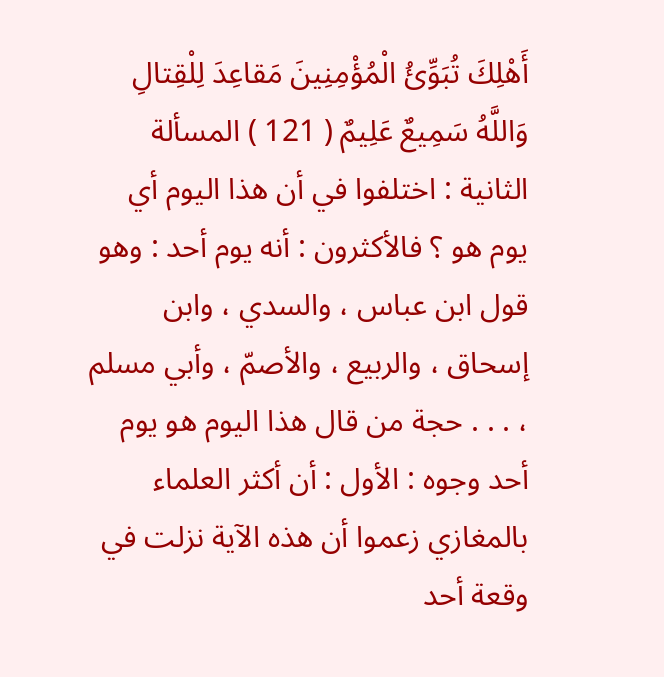أَهْلِكَ تُبَوِّئُ الْمُؤْمِنِينَ مَقاعِدَ لِلْقِتالِ وَاللَّهُ سَمِيعٌ عَلِيمٌ ( 121 ) المسألة الثانية : اختلفوا في أن هذا اليوم أي يوم هو ؟ فالأكثرون : أنه يوم أحد : وهو قول ابن عباس ، والسدي ، وابن إسحاق ، والربيع ، والأصمّ ، وأبي مسلم ، . . . حجة من قال هذا اليوم هو يوم أحد وجوه : الأول : أن أكثر العلماء بالمغازي زعموا أن هذه الآية نزلت في وقعة أحد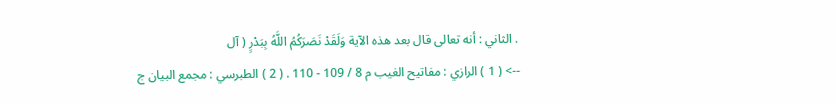. الثاني : أنه تعالى قال بعد هذه الآية وَلَقَدْ نَصَرَكُمُ اللَّهُ بِبَدْرٍ ( آل
--> ( 1 ) الرازي : مفاتيح الغيب م 8 / 109 - 110 . ( 2 ) الطبرسي : مجمع البيان ج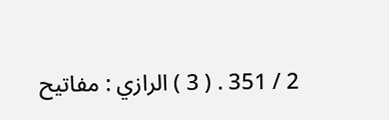2 / 351 . ( 3 ) الرازي : مفاتيح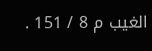الغيب م 8 / 151 .